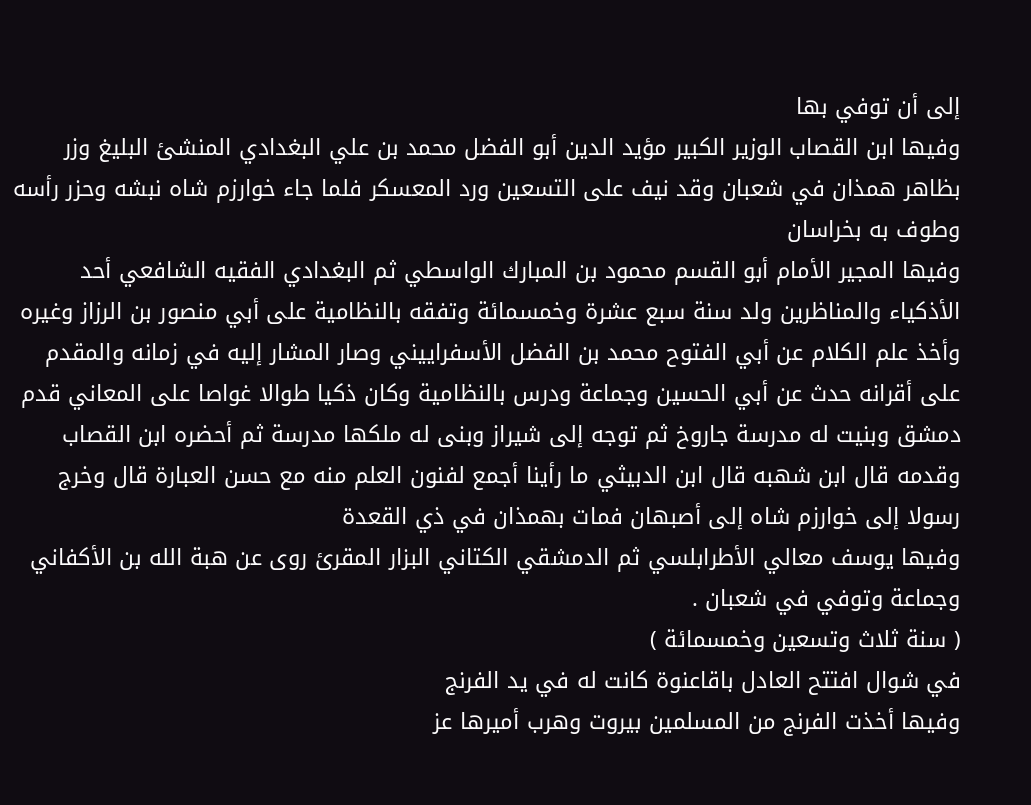إلى أن توفي بها
وفيها ابن القصاب الوزير الكبير مؤيد الدين أبو الفضل محمد بن علي البغدادي المنشئ البليغ وزر بظاهر همذان في شعبان وقد نيف على التسعين ورد المعسكر فلما جاء خوارزم شاه نبشه وحزر رأسه وطوف به بخراسان
وفيها المجير الأمام أبو القسم محمود بن المبارك الواسطي ثم البغدادي الفقيه الشافعي أحد الأذكياء والمناظرين ولد سنة سبع عشرة وخمسمائة وتفقه بالنظامية على أبي منصور بن الرزاز وغيره وأخذ علم الكلام عن أبي الفتوح محمد بن الفضل الأسفراييني وصار المشار إليه في زمانه والمقدم على أقرانه حدث عن أبي الحسين وجماعة ودرس بالنظامية وكان ذكيا طوالا غواصا على المعاني قدم دمشق وبنيت له مدرسة جاروخ ثم توجه إلى شيراز وبنى له ملكها مدرسة ثم أحضره ابن القصاب وقدمه قال ابن شهبه قال ابن الدبيثي ما رأينا أجمع لفنون العلم منه مع حسن العبارة قال وخرج رسولا إلى خوارزم شاه إلى أصبهان فمات بهمذان في ذي القعدة
وفيها يوسف معالي الأطرابلسي ثم الدمشقي الكتاني البزار المقرئ روى عن هبة الله بن الأكفاني وجماعة وتوفي في شعبان .
( سنة ثلاث وتسعين وخمسمائة )
في شوال افتتح العادل باقاعنوة كانت له في يد الفرنج
وفيها أخذت الفرنج من المسلمين بيروت وهرب أميرها عز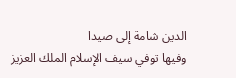الدين شامة إلى صيدا
وفيها توفي سيف الإسلام الملك العزيز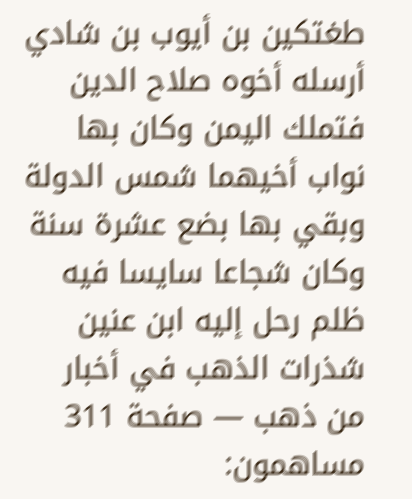طغتكين بن أيوب بن شادي أرسله أخوه صلاح الدين فتملك اليمن وكان بها نواب أخيهما شمس الدولة وبقي بها بضع عشرة سنة وكان شجاعا سايسا فيه ظلم رحل إليه ابن عنين
شذرات الذهب في أخبار من ذهب — صفحة 311
مساهمون: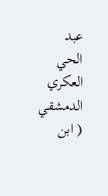عبد الحي العكري الدمشقي ( ابن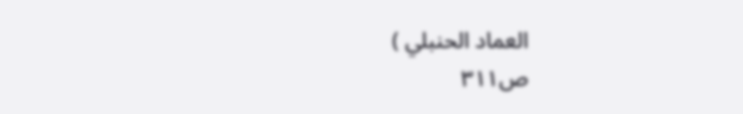العماد الحنبلي )
ص٣١١